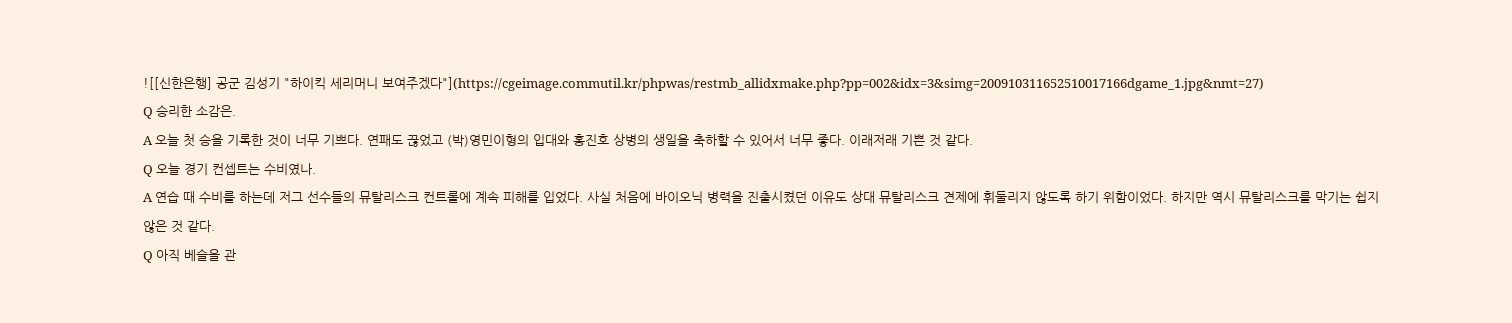![[신한은행] 공군 김성기 "하이킥 세리머니 보여주겠다"](https://cgeimage.commutil.kr/phpwas/restmb_allidxmake.php?pp=002&idx=3&simg=200910311652510017166dgame_1.jpg&nmt=27)
Q 승리한 소감은.
A 오늘 첫 승을 기록한 것이 너무 기쁘다. 연패도 끊었고 (박)영민이형의 입대와 홍진호 상병의 생일을 축하할 수 있어서 너무 좋다. 이래저래 기쁜 것 같다.
Q 오늘 경기 컨셉트는 수비였나.
A 연습 때 수비를 하는데 저그 선수들의 뮤탈리스크 컨트롤에 계속 피해를 입었다. 사실 처음에 바이오닉 병력을 진출시켰던 이유도 상대 뮤탈리스크 견제에 휘둘리지 않도록 하기 위함이었다. 하지만 역시 뮤탈리스크를 막기는 쉽지 않은 것 같다.
Q 아직 베슬을 관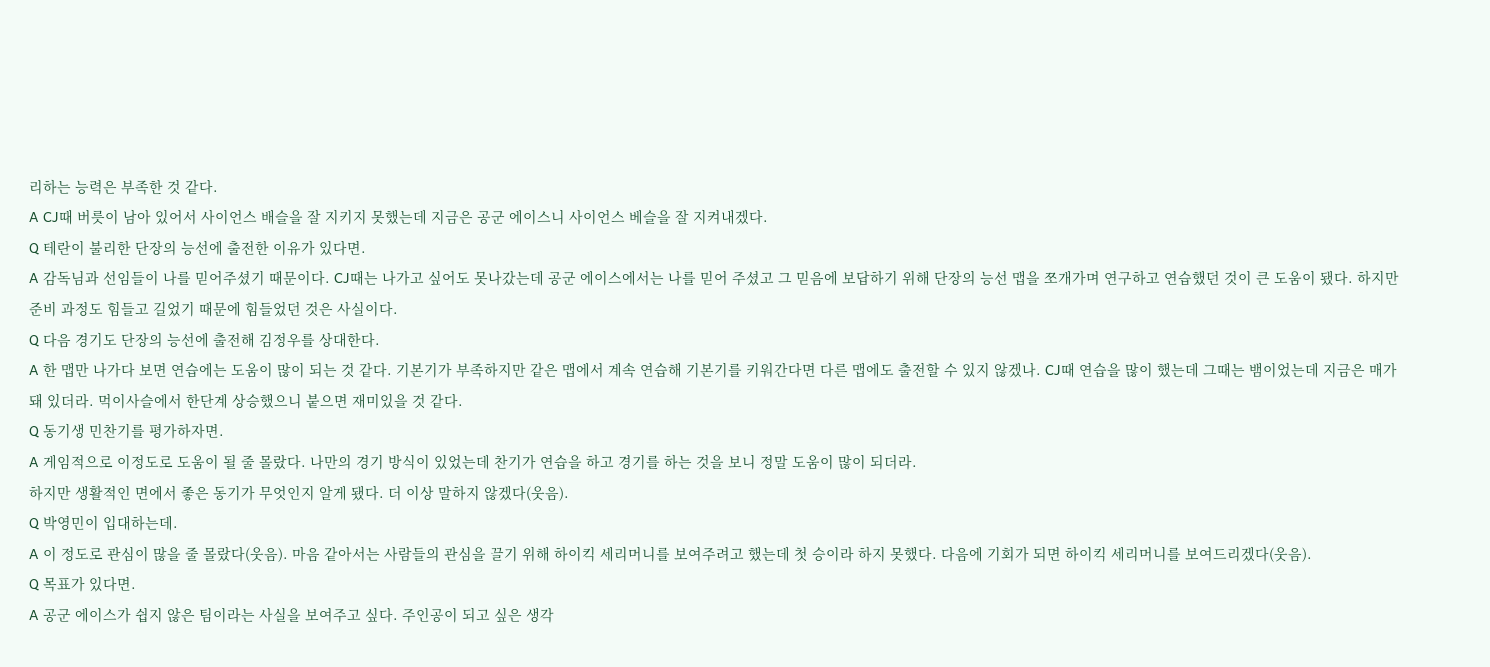리하는 능력은 부족한 것 같다.
A CJ때 버릇이 남아 있어서 사이언스 배슬을 잘 지키지 못했는데 지금은 공군 에이스니 사이언스 베슬을 잘 지켜내겠다.
Q 테란이 불리한 단장의 능선에 출전한 이유가 있다면.
A 감독님과 선임들이 나를 믿어주셨기 때문이다. CJ때는 나가고 싶어도 못나갔는데 공군 에이스에서는 나를 믿어 주셨고 그 믿음에 보답하기 위해 단장의 능선 맵을 쪼개가며 연구하고 연습했던 것이 큰 도움이 됐다. 하지만 준비 과정도 힘들고 길었기 때문에 힘들었던 것은 사실이다.
Q 다음 경기도 단장의 능선에 출전해 김정우를 상대한다.
A 한 맵만 나가다 보면 연습에는 도움이 많이 되는 것 같다. 기본기가 부족하지만 같은 맵에서 계속 연습해 기본기를 키워간다면 다른 맵에도 출전할 수 있지 않겠나. CJ때 연습을 많이 했는데 그때는 뱀이었는데 지금은 매가 돼 있더라. 먹이사슬에서 한단계 상승했으니 붙으면 재미있을 것 같다.
Q 동기생 민찬기를 평가하자면.
A 게임적으로 이정도로 도움이 될 줄 몰랐다. 나만의 경기 방식이 있었는데 찬기가 연습을 하고 경기를 하는 것을 보니 정말 도움이 많이 되더라.
하지만 생활적인 면에서 좋은 동기가 무엇인지 알게 됐다. 더 이상 말하지 않겠다(웃음).
Q 박영민이 입대하는데.
A 이 정도로 관심이 많을 줄 몰랐다(웃음). 마음 같아서는 사람들의 관심을 끌기 위해 하이킥 세리머니를 보여주려고 했는데 첫 승이라 하지 못했다. 다음에 기회가 되면 하이킥 세리머니를 보여드리겠다(웃음).
Q 목표가 있다면.
A 공군 에이스가 쉽지 않은 팀이라는 사실을 보여주고 싶다. 주인공이 되고 싶은 생각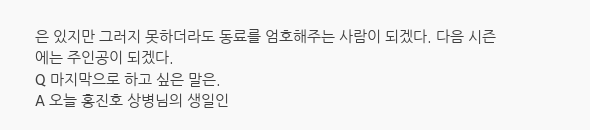은 있지만 그러지 못하더라도 동료를 엄호해주는 사람이 되겠다. 다음 시즌에는 주인공이 되겠다.
Q 마지막으로 하고 싶은 말은.
A 오늘 홍진호 상병님의 생일인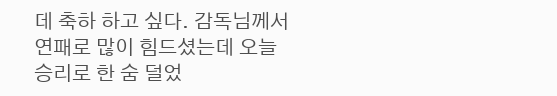데 축하 하고 싶다. 감독님께서 연패로 많이 힘드셨는데 오늘 승리로 한 숨 덜었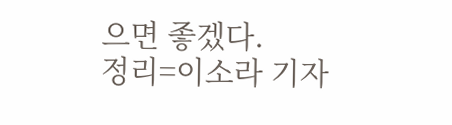으면 좋겠다.
정리=이소라 기자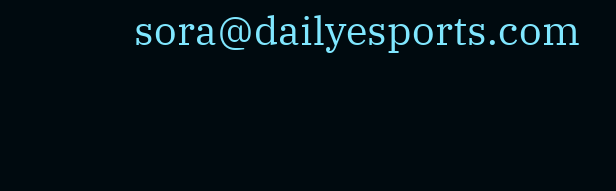sora@dailyesports.com